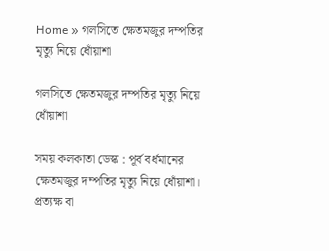Home » গলসিতে ক্ষেতমজুর দম্পতির মৃত্যু নিয়ে ধোঁয়াশা

গলসিতে ক্ষেতমজুর দম্পতির মৃত্যু নিয়ে ধোঁয়াশা

সময় কলকাতা ডেস্ক : পূর্ব বর্ধমানের ক্ষেতমজুর দম্পতির মৃত্যু নিয়ে ধোঁয়াশা। প্রত্যক্ষ বা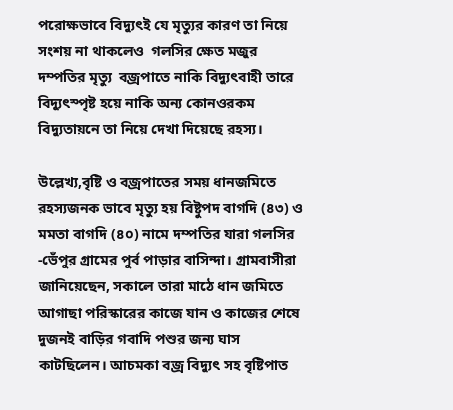পরোক্ষভাবে বিদ্যুৎই যে মৃত্যুর কারণ তা নিয়ে সংশয় না থাকলেও  গলসির ক্ষেত মজুর দম্পতির মৃত্যু  বজ্রপাতে নাকি বিদ্যুৎবাহী তারে বিদ্যুৎস্পৃষ্ট হয়ে নাকি অন্য কোনওরকম বিদ্যুতায়নে তা নিয়ে দেখা দিয়েছে রহস্য।

উল্লেখ্য,বৃষ্টি ও বজ্রপাতের সময় ধানজমিতে রহস্যজনক ভাবে মৃত্যু হয় বিষ্টুপদ বাগদি (৪৩) ও মমতা বাগদি (৪০) নামে দম্পতির যারা গলসির -ভেঁপুর গ্রামের পুর্ব পাড়ার বাসিন্দা। গ্রামবাসীরা জানিয়েছেন, সকালে তারা মাঠে ধান জমিতে আগাছা পরিস্কারের কাজে যান ও কাজের শেষে দুজনই বাড়ির গবাদি পশুর জন্য ঘাস কাটছিলেন। আচমকা বজ্র বিদ্যুৎ সহ বৃষ্টিপাত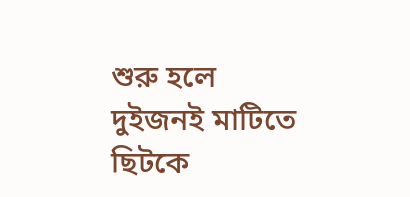শুরু হলে দুইজনই মাটিতে ছিটকে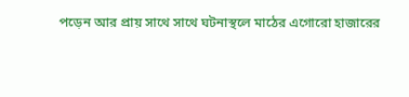পড়েন আর প্রায় সাথে সাথে ঘটনাস্থলে মাঠের এগোরো হাজারের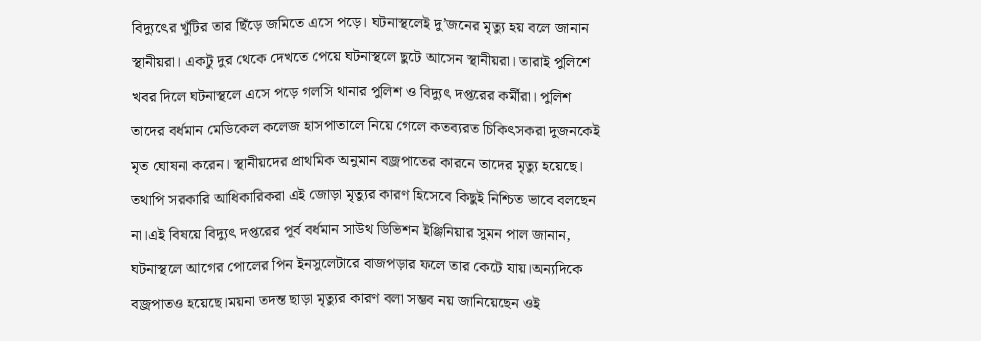বিদ্যুৎের খুঁটির তার ছিঁড়ে জমিতে এসে পড়ে। ঘটনাস্থলেই দু’জনের মৃত্যু হয় বলে জানান স্থানীয়রা। একটু দুর থেকে দেখতে পেয়ে ঘটনাস্থলে ছুটে আসেন স্থানীয়রা। তারাই পুলিশে খবর দিলে ঘটনাস্থলে এসে পড়ে গলসি থানার পুলিশ ও বিদ্যুৎ দপ্তরের কর্মীরা। পুলিশ  তাদের বর্ধমান মেডিকেল কলেজ হাসপাতালে নিয়ে গেলে কতব্যরত চিকিৎসকরা দুজনকেই মৃত ঘোষনা করেন। স্থানীয়দের প্রাথমিক অনুমান বজ্রপাতের কারনে তাদের মৃত্যু হয়েছে। তথাপি সরকারি আধিকারিকরা এই জোড়া মৃত্যুর কারণ হিসেবে কিছুই নিশ্চিত ভাবে বলছেন না।এই বিষয়ে বিদ্যুৎ দপ্তরের পূর্ব বর্ধমান সাউথ ডিভিশন ইঞ্জিনিয়ার সুমন পাল জানান, ঘটনাস্থলে আগের পোলের পিন ইনসুলেটারে বাজপড়ার ফলে তার কেটে যায়।অন্যদিকে বজ্রপাতও হয়েছে।ময়না তদন্ত ছাড়া মৃত্যুর কারণ বলা সম্ভব নয় জানিয়েছেন ওই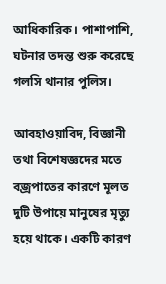আধিকারিক। পাশাপাশি, ঘটনার তদন্ত শুরু করেছে গলসি থানার পুলিস।

আবহাওয়াবিদ, বিজ্ঞানী তথা বিশেষজ্ঞদের মতে বজ্রপাতের কারণে মূলত দুটি উপায়ে মানুষের মৃত্যু হয়ে থাকে। একটি কারণ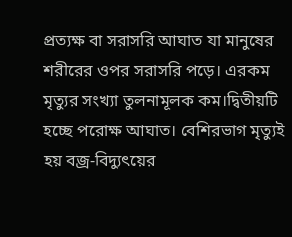প্রত্যক্ষ বা সরাসরি আঘাত যা মানুষের শরীরের ওপর সরাসরি পড়ে। এরকম মৃত্যুর সংখ্যা তুলনামূলক কম।দ্বিতীয়টি হচ্ছে পরোক্ষ আঘাত। বেশিরভাগ মৃত্যুই হয় বজ্র-বিদ্যুৎয়ের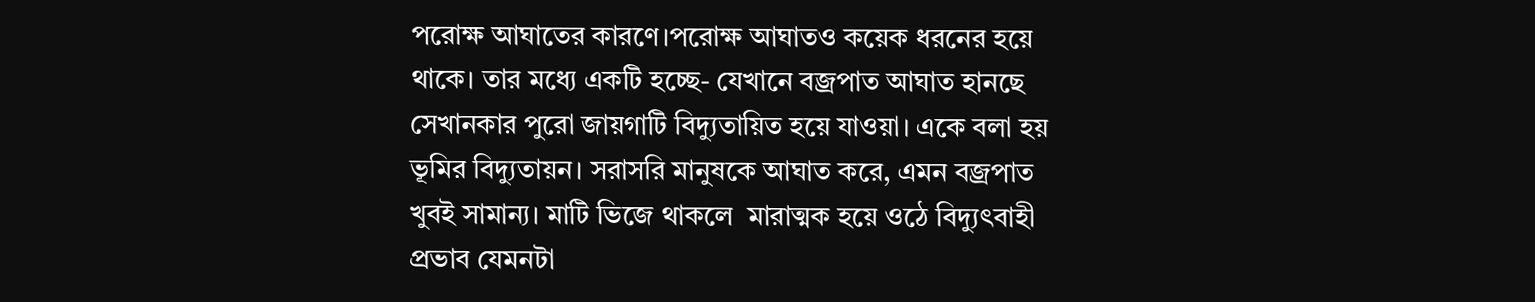পরোক্ষ আঘাতের কারণে।পরোক্ষ আঘাতও কয়েক ধরনের হয়ে থাকে। তার মধ্যে একটি হচ্ছে- যেখানে বজ্রপাত আঘাত হানছে সেখানকার পুরো জায়গাটি বিদ্যুতায়িত হয়ে যাওয়া। একে বলা হয় ভূমির বিদ্যুতায়ন। সরাসরি মানুষকে আঘাত করে, এমন বজ্রপাত খুবই সামান্য। মাটি ভিজে থাকলে  মারাত্মক হয়ে ওঠে বিদ্যুৎবাহী প্রভাব যেমনটা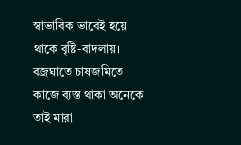স্বাভাবিক ভাবেই হয়ে থাকে বৃষ্টি-বাদলায়। বজ্রঘাতে চাষজমিতে কাজে ব্যস্ত থাকা অনেকে তাই মারা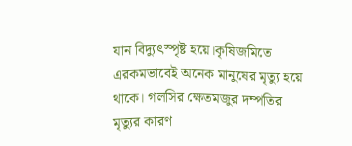যান বিদ্যুৎস্পৃষ্ট হয়ে।কৃষিজমিতে এরকমভাবেই অনেক মানুষের মৃত্যু হয়ে থাকে। গলসির ক্ষেতমজুর দম্পতির মৃত্যুর কারণ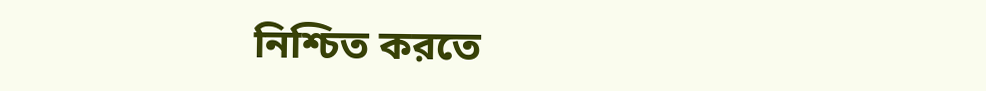নিশ্চিত করতে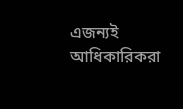এজন্যই আধিকারিকরা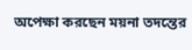অপেক্ষা করছেন ময়না তদন্তের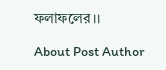ফলাফলের।।

About Post Author